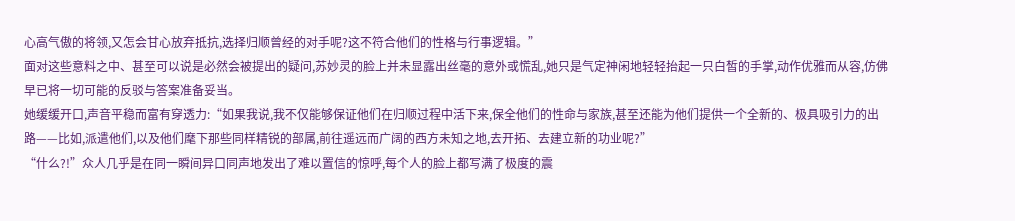心高气傲的将领,又怎会甘心放弃抵抗,选择归顺曾经的对手呢?这不符合他们的性格与行事逻辑。”
面对这些意料之中、甚至可以说是必然会被提出的疑问,苏妙灵的脸上并未显露出丝毫的意外或慌乱,她只是气定神闲地轻轻抬起一只白皙的手掌,动作优雅而从容,仿佛早已将一切可能的反驳与答案准备妥当。
她缓缓开口,声音平稳而富有穿透力:“如果我说,我不仅能够保证他们在归顺过程中活下来,保全他们的性命与家族,甚至还能为他们提供一个全新的、极具吸引力的出路——比如,派遣他们,以及他们麾下那些同样精锐的部属,前往遥远而广阔的西方未知之地,去开拓、去建立新的功业呢?”
“什么?!”众人几乎是在同一瞬间异口同声地发出了难以置信的惊呼,每个人的脸上都写满了极度的震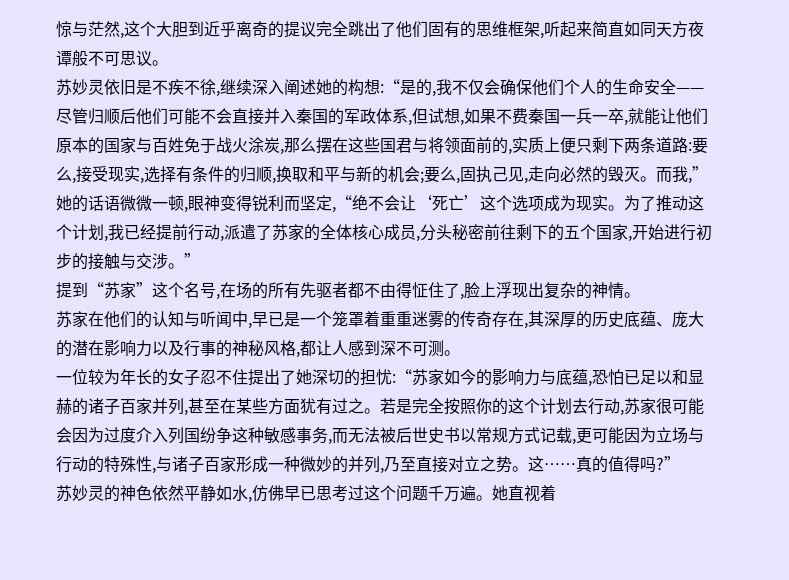惊与茫然,这个大胆到近乎离奇的提议完全跳出了他们固有的思维框架,听起来简直如同天方夜谭般不可思议。
苏妙灵依旧是不疾不徐,继续深入阐述她的构想:“是的,我不仅会确保他们个人的生命安全——尽管归顺后他们可能不会直接并入秦国的军政体系,但试想,如果不费秦国一兵一卒,就能让他们原本的国家与百姓免于战火涂炭,那么摆在这些国君与将领面前的,实质上便只剩下两条道路:要么,接受现实,选择有条件的归顺,换取和平与新的机会;要么,固执己见,走向必然的毁灭。而我,”她的话语微微一顿,眼神变得锐利而坚定,“绝不会让‘死亡’这个选项成为现实。为了推动这个计划,我已经提前行动,派遣了苏家的全体核心成员,分头秘密前往剩下的五个国家,开始进行初步的接触与交涉。”
提到“苏家”这个名号,在场的所有先驱者都不由得怔住了,脸上浮现出复杂的神情。
苏家在他们的认知与听闻中,早已是一个笼罩着重重迷雾的传奇存在,其深厚的历史底蕴、庞大的潜在影响力以及行事的神秘风格,都让人感到深不可测。
一位较为年长的女子忍不住提出了她深切的担忧:“苏家如今的影响力与底蕴,恐怕已足以和显赫的诸子百家并列,甚至在某些方面犹有过之。若是完全按照你的这个计划去行动,苏家很可能会因为过度介入列国纷争这种敏感事务,而无法被后世史书以常规方式记载,更可能因为立场与行动的特殊性,与诸子百家形成一种微妙的并列,乃至直接对立之势。这……真的值得吗?”
苏妙灵的神色依然平静如水,仿佛早已思考过这个问题千万遍。她直视着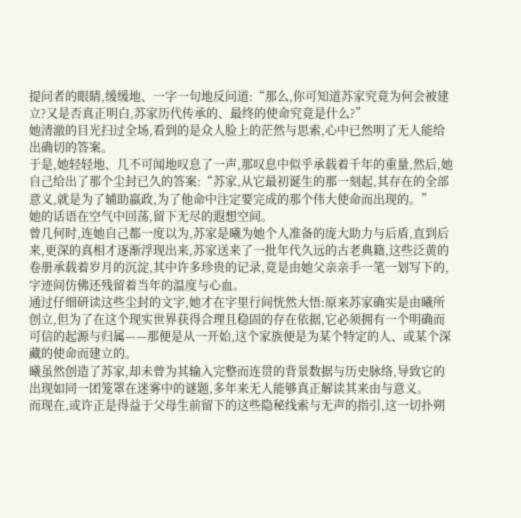提问者的眼睛,缓缓地、一字一句地反问道:“那么,你可知道苏家究竟为何会被建立?又是否真正明白,苏家历代传承的、最终的使命究竟是什么?”
她清澈的目光扫过全场,看到的是众人脸上的茫然与思索,心中已然明了无人能给出确切的答案。
于是,她轻轻地、几不可闻地叹息了一声,那叹息中似乎承载着千年的重量,然后,她自己给出了那个尘封已久的答案:“苏家,从它最初诞生的那一刻起,其存在的全部意义,就是为了辅助嬴政,为了他命中注定要完成的那个伟大使命而出现的。”
她的话语在空气中回荡,留下无尽的遐想空间。
曾几何时,连她自己都一度以为,苏家是曦为她个人准备的庞大助力与后盾,直到后来,更深的真相才逐渐浮现出来,苏家送来了一批年代久远的古老典籍,这些泛黄的卷册承载着岁月的沉淀,其中许多珍贵的记录,竟是由她父亲亲手一笔一划写下的,字迹间仿佛还残留着当年的温度与心血。
通过仔细研读这些尘封的文字,她才在字里行间恍然大悟:原来苏家确实是由曦所创立,但为了在这个现实世界获得合理且稳固的存在依据,它必须拥有一个明确而可信的起源与归属——那便是从一开始,这个家族便是为某个特定的人、或某个深藏的使命而建立的。
曦虽然创造了苏家,却未曾为其输入完整而连贯的背景数据与历史脉络,导致它的出现如同一团笼罩在迷雾中的谜题,多年来无人能够真正解读其来由与意义。
而现在,或许正是得益于父母生前留下的这些隐秘线索与无声的指引,这一切扑朔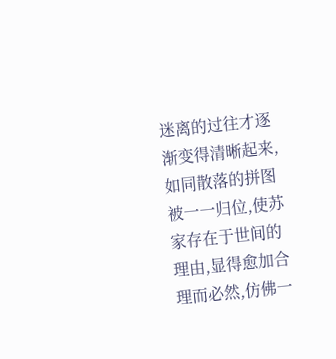迷离的过往才逐渐变得清晰起来,如同散落的拼图被一一归位,使苏家存在于世间的理由,显得愈加合理而必然,仿佛一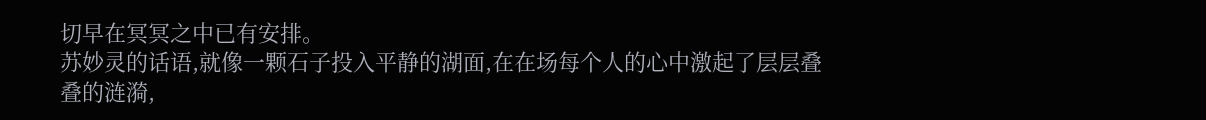切早在冥冥之中已有安排。
苏妙灵的话语,就像一颗石子投入平静的湖面,在在场每个人的心中激起了层层叠叠的涟漪,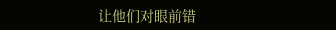让他们对眼前错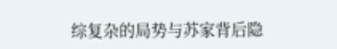综复杂的局势与苏家背后隐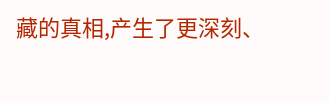藏的真相,产生了更深刻、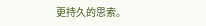更持久的思索。